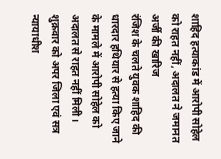शाहिद हत्याकांड में आरोपी सोहेल को राहत नहीं, अदालत ने जमानत अर्जी की खारिज
रंजिश के चलते युवक शाहिद की धारदार हथियार से हत्या किए जाने के मामले में आरोपी सोहेल को अदालत से राहत नहीं मिली। शुक्रवार को अपर जिला एवं सत्र न्यायाधीश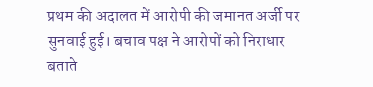प्रथम की अदालत में आरोपी की जमानत अर्जी पर सुनवाई हुई। बचाव पक्ष ने आरोपों को निराधार बताते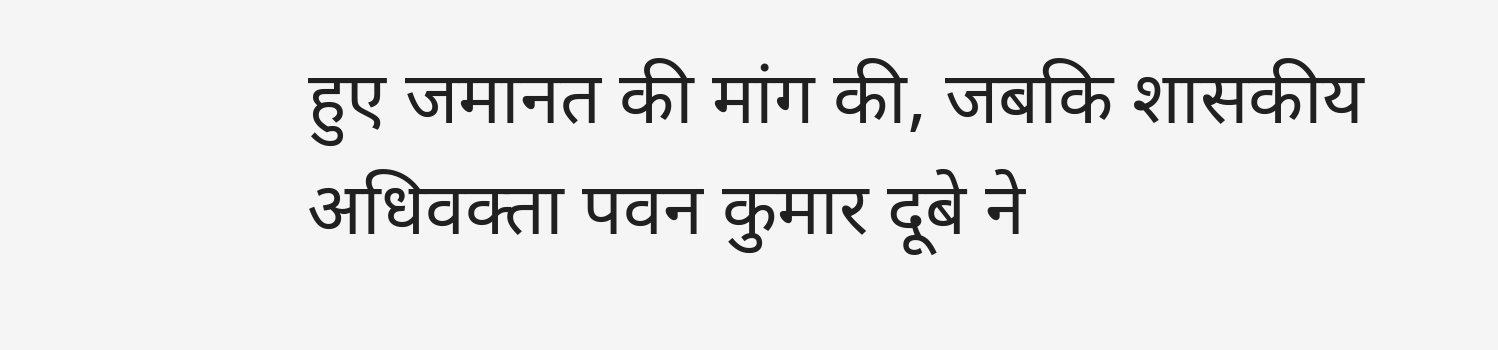हुए जमानत की मांग की, जबकि शासकीय अधिवक्ता पवन कुमार दूबे ने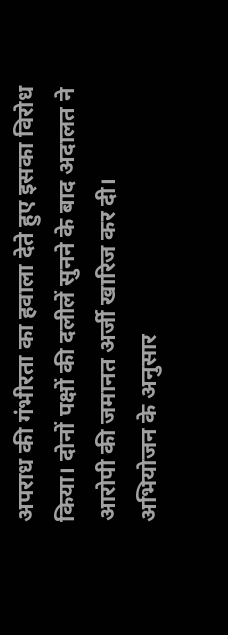अपराध की गंभीरता का हवाला देते हुए इसका विरोध किया। दोनों पक्षों की दलीलें सुनने के बाद अदालत ने आरोपी की जमानत अर्जी खारिज कर दी।
अभियोजन के अनुसार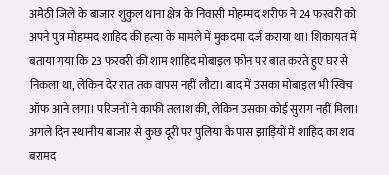अमेठी जिले के बाजार शुकुल थाना क्षेत्र के निवासी मोहम्मद शरीफ ने 24 फरवरी को अपने पुत्र मोहम्मद शाहिद की हत्या के मामले में मुकदमा दर्ज कराया था। शिकायत में बताया गया कि 23 फरवरी की शाम शाहिद मोबाइल फोन पर बात करते हुए घर से निकला था, लेकिन देर रात तक वापस नहीं लौटा। बाद में उसका मोबाइल भी स्विच ऑफ आने लगा। परिजनों ने काफी तलाश की, लेकिन उसका कोई सुराग नहीं मिला।
अगले दिन स्थानीय बाजार से कुछ दूरी पर पुलिया के पास झाड़ियों में शाहिद का शव बरामद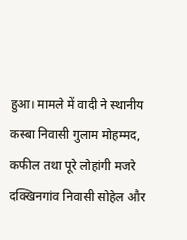हुआ। मामले में वादी ने स्थानीय कस्बा निवासी गुलाम मोहम्मद, कफील तथा पूरे लोहांगी मजरे दक्खिनगांव निवासी सोहेल और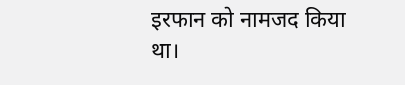इरफान को नामजद किया था।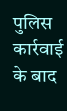पुलिस कार्रवाई के बाद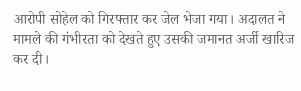आरोपी सोहेल को गिरफ्तार कर जेल भेजा गया। अदालत ने मामले की गंभीरता को देखते हुए उसकी जमानत अर्जी खारिज कर दी।